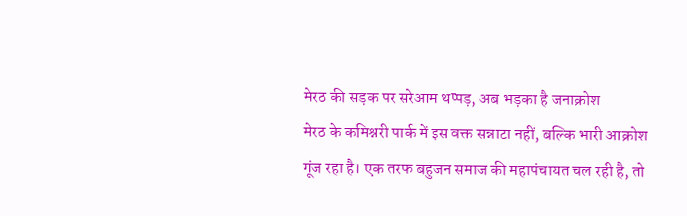मेरठ की सड़क पर सरेआम थप्पड़, अब भड़का है जनाक्रोश
मेरठ के कमिश्नरी पार्क में इस वक्त सन्नाटा नहीं, बल्कि भारी आक्रोश गूंज रहा है। एक तरफ बहुजन समाज की महापंचायत चल रही है, तो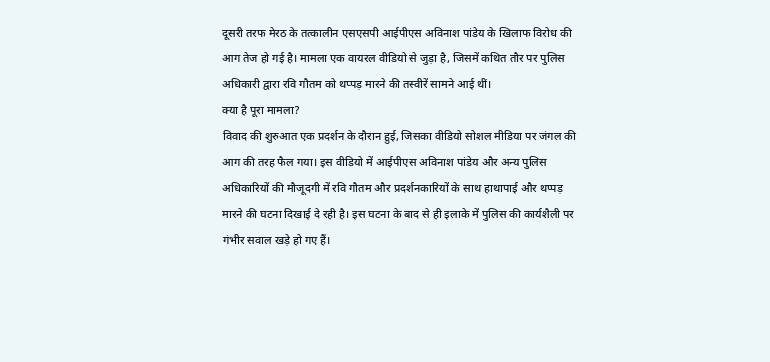दूसरी तरफ मेरठ के तत्कालीन एसएसपी आईपीएस अविनाश पांडेय के खिलाफ विरोध की आग तेज हो गई है। मामला एक वायरल वीडियो से जुड़ा है, जिसमें कथित तौर पर पुलिस अधिकारी द्वारा रवि गौतम को थप्पड़ मारने की तस्वीरें सामने आई थीं।
क्या है पूरा मामला?
विवाद की शुरुआत एक प्रदर्शन के दौरान हुई, जिसका वीडियो सोशल मीडिया पर जंगल की आग की तरह फैल गया। इस वीडियो में आईपीएस अविनाश पांडेय और अन्य पुलिस अधिकारियों की मौजूदगी में रवि गौतम और प्रदर्शनकारियों के साथ हाथापाई और थप्पड़ मारने की घटना दिखाई दे रही है। इस घटना के बाद से ही इलाके में पुलिस की कार्यशैली पर गंभीर सवाल खड़े हो गए हैं।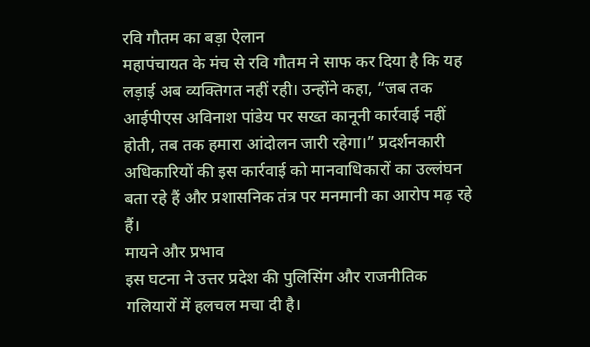रवि गौतम का बड़ा ऐलान
महापंचायत के मंच से रवि गौतम ने साफ कर दिया है कि यह लड़ाई अब व्यक्तिगत नहीं रही। उन्होंने कहा, “जब तक आईपीएस अविनाश पांडेय पर सख्त कानूनी कार्रवाई नहीं होती, तब तक हमारा आंदोलन जारी रहेगा।” प्रदर्शनकारी अधिकारियों की इस कार्रवाई को मानवाधिकारों का उल्लंघन बता रहे हैं और प्रशासनिक तंत्र पर मनमानी का आरोप मढ़ रहे हैं।
मायने और प्रभाव
इस घटना ने उत्तर प्रदेश की पुलिसिंग और राजनीतिक गलियारों में हलचल मचा दी है।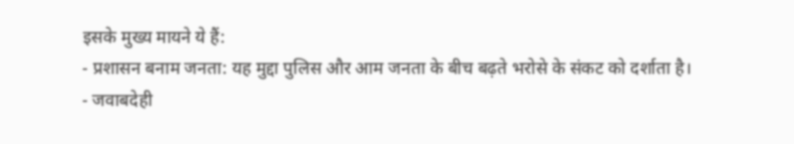इसके मुख्य मायने ये हैं:
- प्रशासन बनाम जनता: यह मुद्दा पुलिस और आम जनता के बीच बढ़ते भरोसे के संकट को दर्शाता है।
- जवाबदेही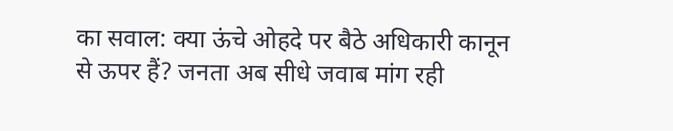का सवाल: क्या ऊंचे ओहदे पर बैठे अधिकारी कानून से ऊपर हैं? जनता अब सीधे जवाब मांग रही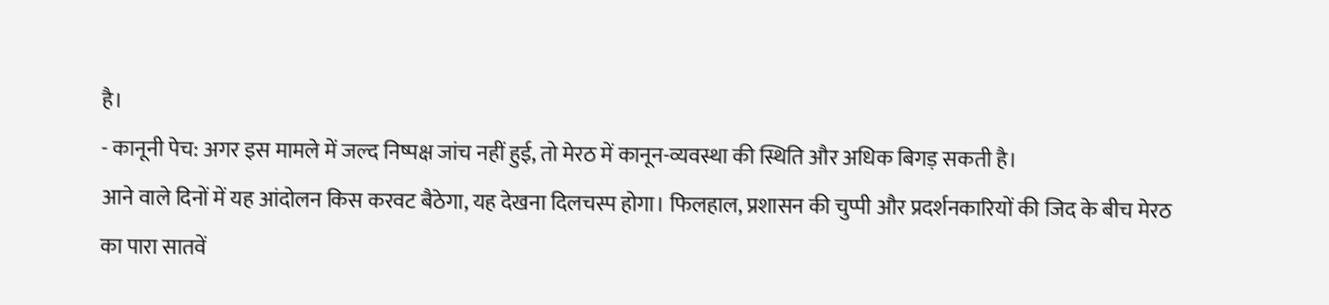है।
- कानूनी पेच: अगर इस मामले में जल्द निष्पक्ष जांच नहीं हुई, तो मेरठ में कानून-व्यवस्था की स्थिति और अधिक बिगड़ सकती है।
आने वाले दिनों में यह आंदोलन किस करवट बैठेगा, यह देखना दिलचस्प होगा। फिलहाल, प्रशासन की चुप्पी और प्रदर्शनकारियों की जिद के बीच मेरठ का पारा सातवें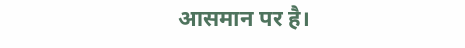आसमान पर है।